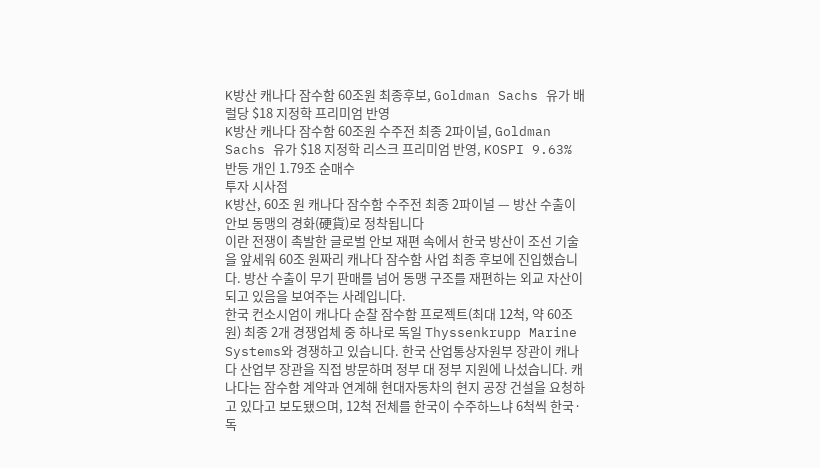K방산 캐나다 잠수함 60조원 최종후보, Goldman Sachs 유가 배럴당 $18 지정학 프리미엄 반영
K방산 캐나다 잠수함 60조원 수주전 최종 2파이널, Goldman Sachs 유가 $18 지정학 리스크 프리미엄 반영, KOSPI 9.63% 반등 개인 1.79조 순매수
투자 시사점
K방산, 60조 원 캐나다 잠수함 수주전 최종 2파이널 — 방산 수출이 안보 동맹의 경화(硬貨)로 정착됩니다
이란 전쟁이 촉발한 글로벌 안보 재편 속에서 한국 방산이 조선 기술을 앞세워 60조 원짜리 캐나다 잠수함 사업 최종 후보에 진입했습니다. 방산 수출이 무기 판매를 넘어 동맹 구조를 재편하는 외교 자산이 되고 있음을 보여주는 사례입니다.
한국 컨소시엄이 캐나다 순찰 잠수함 프로젝트(최대 12척, 약 60조 원) 최종 2개 경쟁업체 중 하나로 독일 Thyssenkrupp Marine Systems와 경쟁하고 있습니다. 한국 산업통상자원부 장관이 캐나다 산업부 장관을 직접 방문하며 정부 대 정부 지원에 나섰습니다. 캐나다는 잠수함 계약과 연계해 현대자동차의 현지 공장 건설을 요청하고 있다고 보도됐으며, 12척 전체를 한국이 수주하느냐 6척씩 한국·독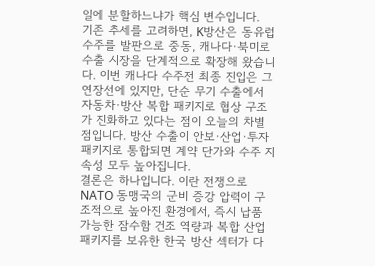일에 분할하느냐가 핵심 변수입니다.
기존 추세를 고려하면, K방산은 동유럽 수주를 발판으로 중동, 캐나다·북미로 수출 시장을 단계적으로 확장해 왔습니다. 이번 캐나다 수주전 최종 진입은 그 연장선에 있지만, 단순 무기 수출에서 자동차·방산 복합 패키지로 협상 구조가 진화하고 있다는 점이 오늘의 차별점입니다. 방산 수출이 안보·산업·투자 패키지로 통합되면 계약 단가와 수주 지속성 모두 높아집니다.
결론은 하나입니다. 이란 전쟁으로 NATO 동맹국의 군비 증강 압력이 구조적으로 높아진 환경에서, 즉시 납품 가능한 잠수함 건조 역량과 복합 산업 패키지를 보유한 한국 방산 섹터가 다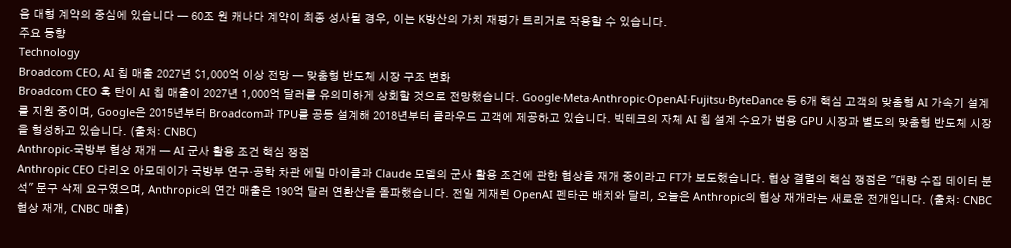음 대형 계약의 중심에 있습니다 — 60조 원 캐나다 계약이 최종 성사될 경우, 이는 K방산의 가치 재평가 트리거로 작용할 수 있습니다.
주요 동향
Technology
Broadcom CEO, AI 칩 매출 2027년 $1,000억 이상 전망 — 맞춤형 반도체 시장 구조 변화
Broadcom CEO 혹 탄이 AI 칩 매출이 2027년 1,000억 달러를 유의미하게 상회할 것으로 전망했습니다. Google·Meta·Anthropic·OpenAI·Fujitsu·ByteDance 등 6개 핵심 고객의 맞춤형 AI 가속기 설계를 지원 중이며, Google은 2015년부터 Broadcom과 TPU를 공동 설계해 2018년부터 클라우드 고객에 제공하고 있습니다. 빅테크의 자체 AI 칩 설계 수요가 범용 GPU 시장과 별도의 맞춤형 반도체 시장을 형성하고 있습니다. (출처: CNBC)
Anthropic-국방부 협상 재개 — AI 군사 활용 조건 핵심 쟁점
Anthropic CEO 다리오 아모데이가 국방부 연구·공학 차관 에밀 마이클과 Claude 모델의 군사 활용 조건에 관한 협상을 재개 중이라고 FT가 보도했습니다. 협상 결렬의 핵심 쟁점은 "대량 수집 데이터 분석" 문구 삭제 요구였으며, Anthropic의 연간 매출은 190억 달러 연환산을 돌파했습니다. 전일 게재된 OpenAI 펜타곤 배치와 달리, 오늘은 Anthropic의 협상 재개라는 새로운 전개입니다. (출처: CNBC 협상 재개, CNBC 매출)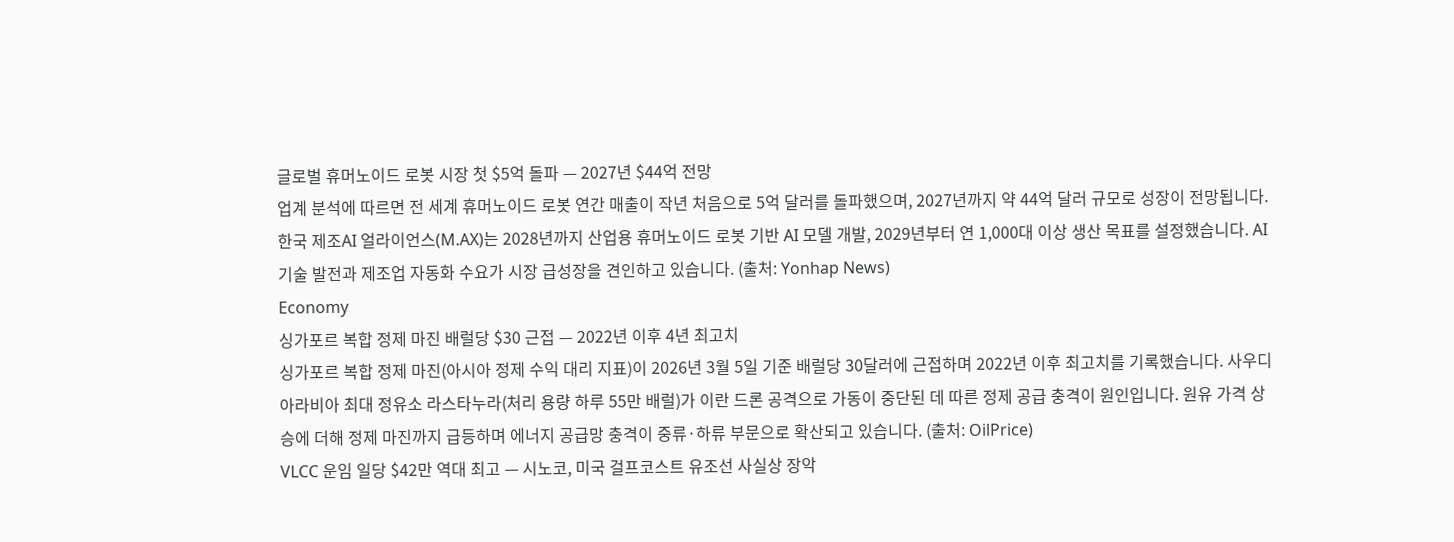글로벌 휴머노이드 로봇 시장 첫 $5억 돌파 — 2027년 $44억 전망
업계 분석에 따르면 전 세계 휴머노이드 로봇 연간 매출이 작년 처음으로 5억 달러를 돌파했으며, 2027년까지 약 44억 달러 규모로 성장이 전망됩니다. 한국 제조AI 얼라이언스(M.AX)는 2028년까지 산업용 휴머노이드 로봇 기반 AI 모델 개발, 2029년부터 연 1,000대 이상 생산 목표를 설정했습니다. AI 기술 발전과 제조업 자동화 수요가 시장 급성장을 견인하고 있습니다. (출처: Yonhap News)
Economy
싱가포르 복합 정제 마진 배럴당 $30 근접 — 2022년 이후 4년 최고치
싱가포르 복합 정제 마진(아시아 정제 수익 대리 지표)이 2026년 3월 5일 기준 배럴당 30달러에 근접하며 2022년 이후 최고치를 기록했습니다. 사우디아라비아 최대 정유소 라스타누라(처리 용량 하루 55만 배럴)가 이란 드론 공격으로 가동이 중단된 데 따른 정제 공급 충격이 원인입니다. 원유 가격 상승에 더해 정제 마진까지 급등하며 에너지 공급망 충격이 중류·하류 부문으로 확산되고 있습니다. (출처: OilPrice)
VLCC 운임 일당 $42만 역대 최고 — 시노코, 미국 걸프코스트 유조선 사실상 장악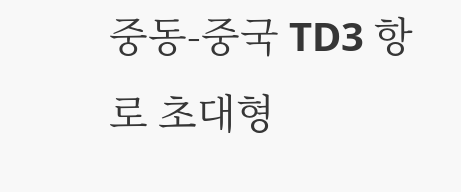중동-중국 TD3 항로 초대형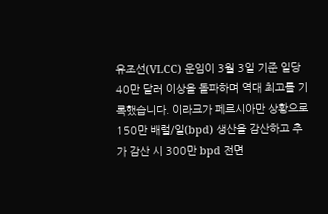유조선(VLCC) 운임이 3월 3일 기준 일당 40만 달러 이상을 돌파하며 역대 최고를 기록했습니다. 이라크가 페르시아만 상황으로 150만 배럴/일(bpd) 생산을 감산하고 추가 감산 시 300만 bpd 전면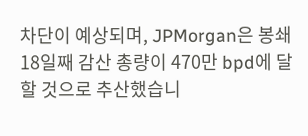차단이 예상되며, JPMorgan은 봉쇄 18일째 감산 총량이 470만 bpd에 달할 것으로 추산했습니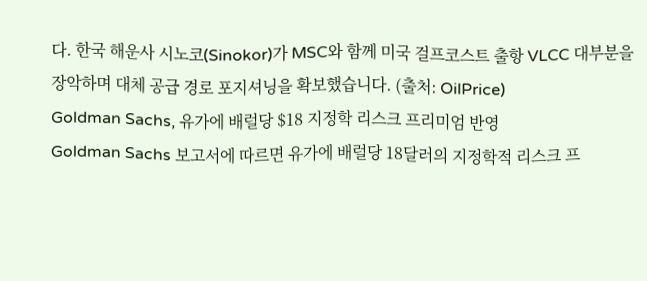다. 한국 해운사 시노코(Sinokor)가 MSC와 함께 미국 걸프코스트 출항 VLCC 대부분을 장악하며 대체 공급 경로 포지셔닝을 확보했습니다. (출처: OilPrice)
Goldman Sachs, 유가에 배럴당 $18 지정학 리스크 프리미엄 반영
Goldman Sachs 보고서에 따르면 유가에 배럴당 18달러의 지정학적 리스크 프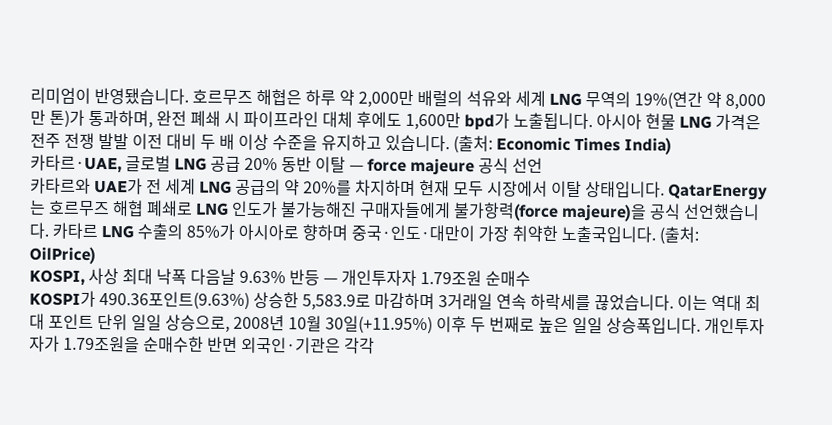리미엄이 반영됐습니다. 호르무즈 해협은 하루 약 2,000만 배럴의 석유와 세계 LNG 무역의 19%(연간 약 8,000만 톤)가 통과하며, 완전 폐쇄 시 파이프라인 대체 후에도 1,600만 bpd가 노출됩니다. 아시아 현물 LNG 가격은 전주 전쟁 발발 이전 대비 두 배 이상 수준을 유지하고 있습니다. (출처: Economic Times India)
카타르·UAE, 글로벌 LNG 공급 20% 동반 이탈 — force majeure 공식 선언
카타르와 UAE가 전 세계 LNG 공급의 약 20%를 차지하며 현재 모두 시장에서 이탈 상태입니다. QatarEnergy는 호르무즈 해협 폐쇄로 LNG 인도가 불가능해진 구매자들에게 불가항력(force majeure)을 공식 선언했습니다. 카타르 LNG 수출의 85%가 아시아로 향하며 중국·인도·대만이 가장 취약한 노출국입니다. (출처: OilPrice)
KOSPI, 사상 최대 낙폭 다음날 9.63% 반등 — 개인투자자 1.79조원 순매수
KOSPI가 490.36포인트(9.63%) 상승한 5,583.9로 마감하며 3거래일 연속 하락세를 끊었습니다. 이는 역대 최대 포인트 단위 일일 상승으로, 2008년 10월 30일(+11.95%) 이후 두 번째로 높은 일일 상승폭입니다. 개인투자자가 1.79조원을 순매수한 반면 외국인·기관은 각각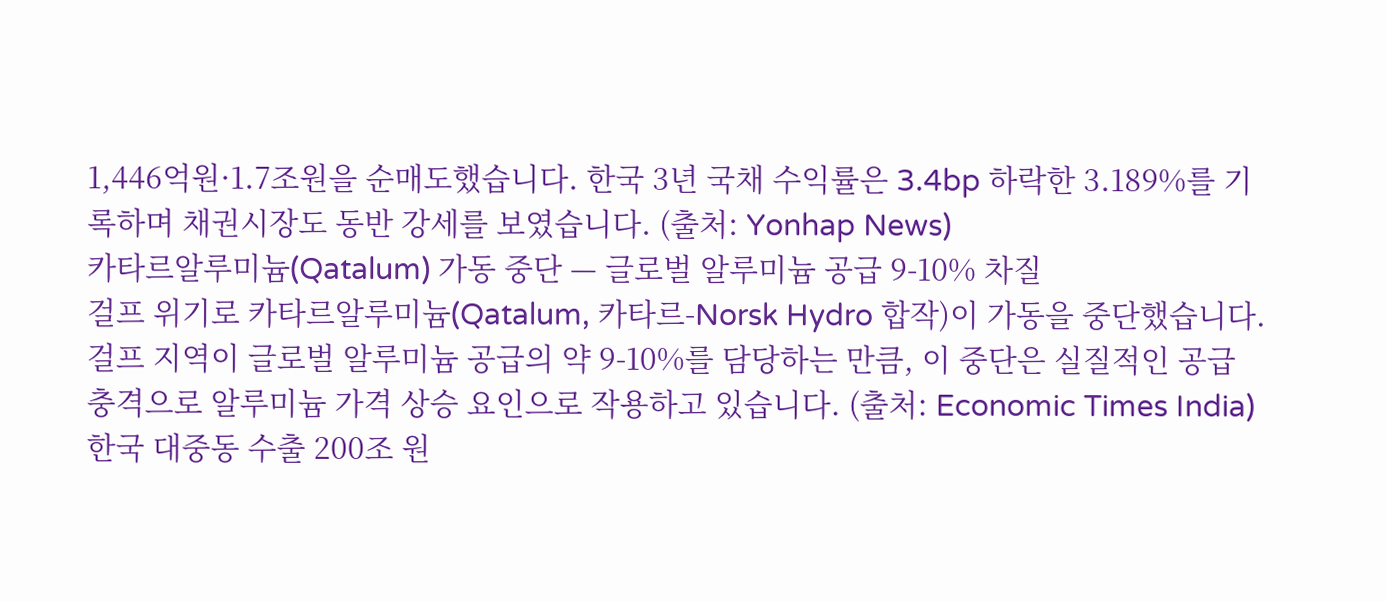1,446억원·1.7조원을 순매도했습니다. 한국 3년 국채 수익률은 3.4bp 하락한 3.189%를 기록하며 채권시장도 동반 강세를 보였습니다. (출처: Yonhap News)
카타르알루미늄(Qatalum) 가동 중단 — 글로벌 알루미늄 공급 9-10% 차질
걸프 위기로 카타르알루미늄(Qatalum, 카타르-Norsk Hydro 합작)이 가동을 중단했습니다. 걸프 지역이 글로벌 알루미늄 공급의 약 9-10%를 담당하는 만큼, 이 중단은 실질적인 공급 충격으로 알루미늄 가격 상승 요인으로 작용하고 있습니다. (출처: Economic Times India)
한국 대중동 수출 200조 원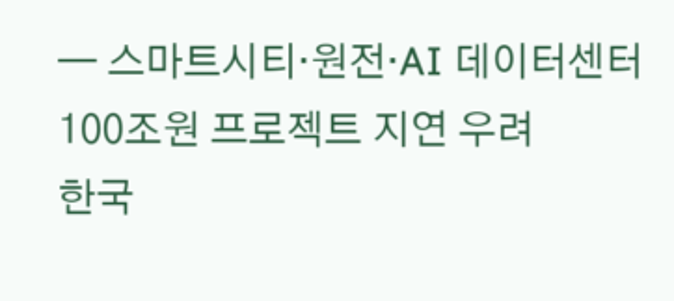— 스마트시티·원전·AI 데이터센터 100조원 프로젝트 지연 우려
한국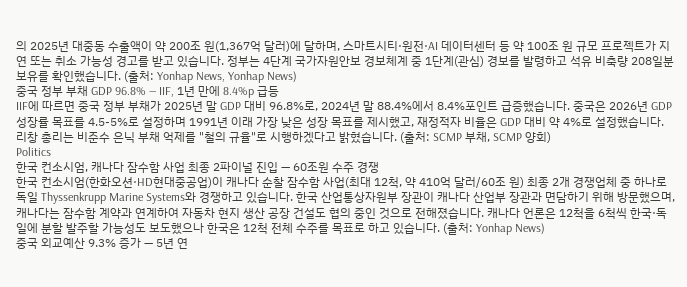의 2025년 대중동 수출액이 약 200조 원(1,367억 달러)에 달하며, 스마트시티·원전·AI 데이터센터 등 약 100조 원 규모 프로젝트가 지연 또는 취소 가능성 경고를 받고 있습니다. 정부는 4단계 국가자원안보 경보체계 중 1단계(관심) 경보를 발령하고 석유 비축량 208일분 보유를 확인했습니다. (출처: Yonhap News, Yonhap News)
중국 정부 부채 GDP 96.8% — IIF, 1년 만에 8.4%p 급등
IIF에 따르면 중국 정부 부채가 2025년 말 GDP 대비 96.8%로, 2024년 말 88.4%에서 8.4%포인트 급증했습니다. 중국은 2026년 GDP 성장률 목표를 4.5-5%로 설정하며 1991년 이래 가장 낮은 성장 목표를 제시했고, 재정적자 비율은 GDP 대비 약 4%로 설정했습니다. 리창 총리는 비준수 은닉 부채 억제를 "철의 규율"로 시행하겠다고 밝혔습니다. (출처: SCMP 부채, SCMP 양회)
Politics
한국 컨소시엄, 캐나다 잠수함 사업 최종 2파이널 진입 — 60조원 수주 경쟁
한국 컨소시엄(한화오션·HD현대중공업)이 캐나다 순찰 잠수함 사업(최대 12척, 약 410억 달러/60조 원) 최종 2개 경쟁업체 중 하나로 독일 Thyssenkrupp Marine Systems와 경쟁하고 있습니다. 한국 산업통상자원부 장관이 캐나다 산업부 장관과 면담하기 위해 방문했으며, 캐나다는 잠수함 계약과 연계하여 자동차 현지 생산 공장 건설도 협의 중인 것으로 전해졌습니다. 캐나다 언론은 12척을 6척씩 한국·독일에 분할 발주할 가능성도 보도했으나 한국은 12척 전체 수주를 목표로 하고 있습니다. (출처: Yonhap News)
중국 외교예산 9.3% 증가 — 5년 연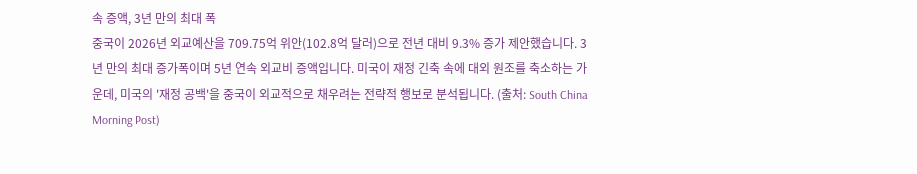속 증액, 3년 만의 최대 폭
중국이 2026년 외교예산을 709.75억 위안(102.8억 달러)으로 전년 대비 9.3% 증가 제안했습니다. 3년 만의 최대 증가폭이며 5년 연속 외교비 증액입니다. 미국이 재정 긴축 속에 대외 원조를 축소하는 가운데, 미국의 '재정 공백'을 중국이 외교적으로 채우려는 전략적 행보로 분석됩니다. (출처: South China Morning Post)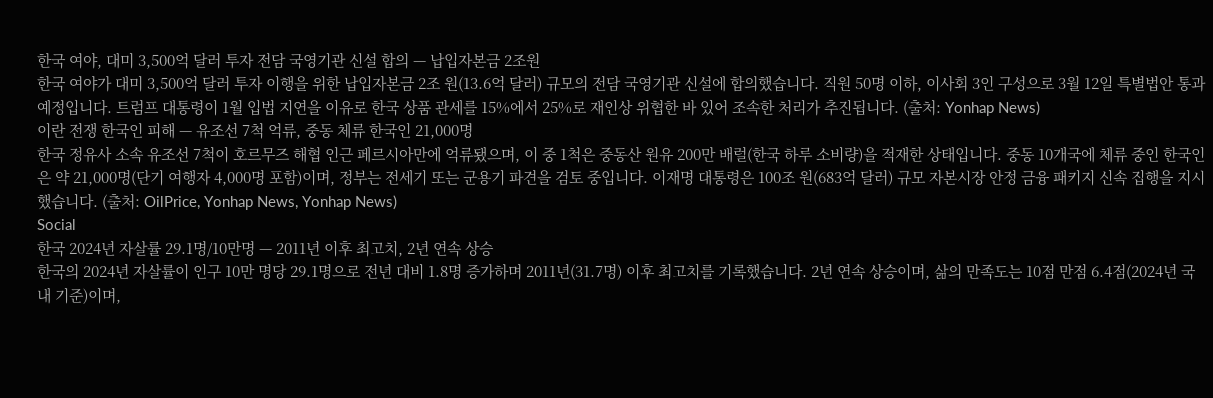한국 여야, 대미 3,500억 달러 투자 전담 국영기관 신설 합의 — 납입자본금 2조원
한국 여야가 대미 3,500억 달러 투자 이행을 위한 납입자본금 2조 원(13.6억 달러) 규모의 전담 국영기관 신설에 합의했습니다. 직원 50명 이하, 이사회 3인 구성으로 3월 12일 특별법안 통과 예정입니다. 트럼프 대통령이 1월 입법 지연을 이유로 한국 상품 관세를 15%에서 25%로 재인상 위협한 바 있어 조속한 처리가 추진됩니다. (출처: Yonhap News)
이란 전쟁 한국인 피해 — 유조선 7척 억류, 중동 체류 한국인 21,000명
한국 정유사 소속 유조선 7척이 호르무즈 해협 인근 페르시아만에 억류됐으며, 이 중 1척은 중동산 원유 200만 배럴(한국 하루 소비량)을 적재한 상태입니다. 중동 10개국에 체류 중인 한국인은 약 21,000명(단기 여행자 4,000명 포함)이며, 정부는 전세기 또는 군용기 파견을 검토 중입니다. 이재명 대통령은 100조 원(683억 달러) 규모 자본시장 안정 금융 패키지 신속 집행을 지시했습니다. (출처: OilPrice, Yonhap News, Yonhap News)
Social
한국 2024년 자살률 29.1명/10만명 — 2011년 이후 최고치, 2년 연속 상승
한국의 2024년 자살률이 인구 10만 명당 29.1명으로 전년 대비 1.8명 증가하며 2011년(31.7명) 이후 최고치를 기록했습니다. 2년 연속 상승이며, 삶의 만족도는 10점 만점 6.4점(2024년 국내 기준)이며,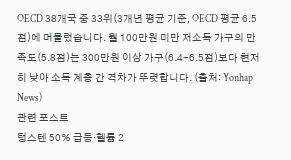OECD 38개국 중 33위(3개년 평균 기준, OECD 평균 6.5점)에 머물렀습니다. 월 100만원 미만 저소득 가구의 만족도(5.8점)는 300만원 이상 가구(6.4-6.5점)보다 현저히 낮아 소득 계층 간 격차가 뚜렷합니다. (출처: Yonhap News)
관련 포스트
텅스텐 50% 급등·헬륨 2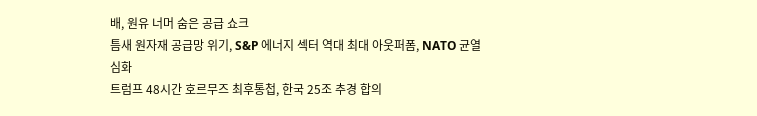배, 원유 너머 숨은 공급 쇼크
틈새 원자재 공급망 위기, S&P 에너지 섹터 역대 최대 아웃퍼폼, NATO 균열 심화
트럼프 48시간 호르무즈 최후통첩, 한국 25조 추경 합의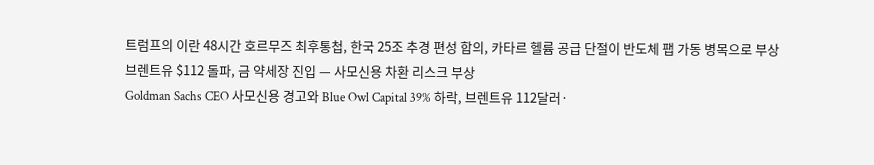트럼프의 이란 48시간 호르무즈 최후통첩, 한국 25조 추경 편성 합의, 카타르 헬륨 공급 단절이 반도체 팹 가동 병목으로 부상
브렌트유 $112 돌파, 금 약세장 진입 — 사모신용 차환 리스크 부상
Goldman Sachs CEO 사모신용 경고와 Blue Owl Capital 39% 하락, 브렌트유 112달러·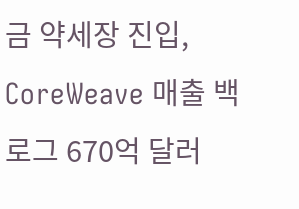금 약세장 진입, CoreWeave 매출 백로그 670억 달러